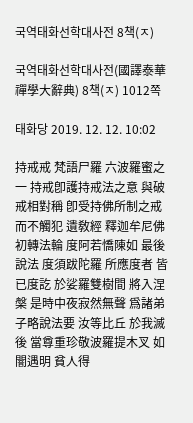국역태화선학대사전 8책(ㅈ)

국역태화선학대사전(國譯泰華禪學大辭典) 8책(ㅈ) 1012쪽

태화당 2019. 12. 12. 10:02

持戒戒 梵語尸羅 六波羅蜜之一 持戒卽護持戒法之意 與破戒相對稱 卽受持佛所制之戒而不觸犯 遺敎經 釋迦牟尼佛初轉法輪 度阿若憍陳如 最後說法 度須跋陀羅 所應度者 皆已度訖 於娑羅雙樹間 將入涅槃 是時中夜寂然無聲 爲諸弟子略說法要 汝等比丘 於我滅後 當尊重珍敬波羅提木叉 如闇遇明 貧人得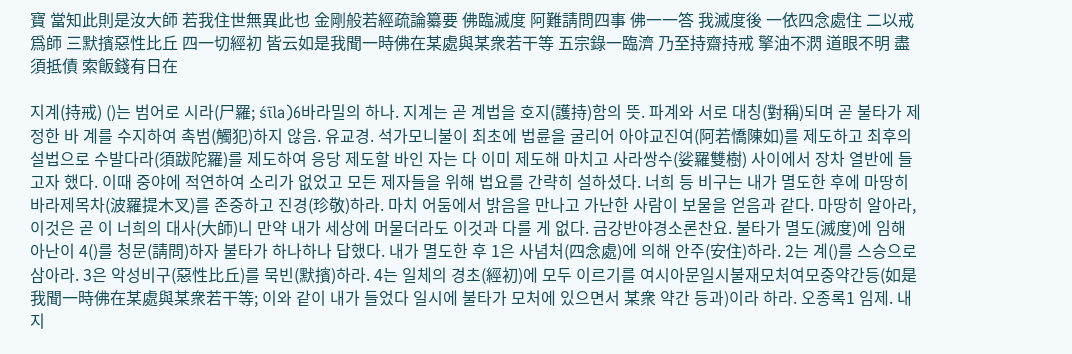寶 當知此則是汝大師 若我住世無異此也 金剛般若經疏論纂要 佛臨滅度 阿難請問四事 佛一一答 我滅度後 一依四念處住 二以戒爲師 三默擯惡性比丘 四一切經初 皆云如是我聞一時佛在某處與某衆若干等 五宗錄一臨濟 乃至持齋持戒 擎油不㴸 道眼不明 盡須抵債 索飯錢有日在

지계(持戒) ()는 범어로 시라(尸羅; śīla)6바라밀의 하나. 지계는 곧 계법을 호지(護持)함의 뜻. 파계와 서로 대칭(對稱)되며 곧 불타가 제정한 바 계를 수지하여 촉범(觸犯)하지 않음. 유교경. 석가모니불이 최초에 법륜을 굴리어 아야교진여(阿若憍陳如)를 제도하고 최후의 설법으로 수발다라(須跋陀羅)를 제도하여 응당 제도할 바인 자는 다 이미 제도해 마치고 사라쌍수(娑羅雙樹) 사이에서 장차 열반에 들고자 했다. 이때 중야에 적연하여 소리가 없었고 모든 제자들을 위해 법요를 간략히 설하셨다. 너희 등 비구는 내가 멸도한 후에 마땅히 바라제목차(波羅提木叉)를 존중하고 진경(珍敬)하라. 마치 어둠에서 밝음을 만나고 가난한 사람이 보물을 얻음과 같다. 마땅히 알아라, 이것은 곧 이 너희의 대사(大師)니 만약 내가 세상에 머물더라도 이것과 다를 게 없다. 금강반야경소론찬요. 불타가 멸도(滅度)에 임해 아난이 4()를 청문(請問)하자 불타가 하나하나 답했다. 내가 멸도한 후 1은 사념처(四念處)에 의해 안주(安住)하라. 2는 계()를 스승으로 삼아라. 3은 악성비구(惡性比丘)를 묵빈(默擯)하라. 4는 일체의 경초(經初)에 모두 이르기를 여시아문일시불재모처여모중약간등(如是我聞一時佛在某處與某衆若干等; 이와 같이 내가 들었다 일시에 불타가 모처에 있으면서 某衆 약간 등과)이라 하라. 오종록1 임제. 내지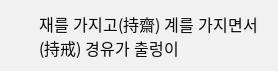재를 가지고(持齋) 계를 가지면서(持戒) 경유가 출렁이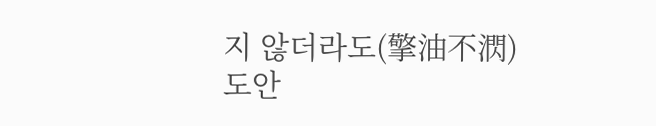지 않더라도(擎油不㴸) 도안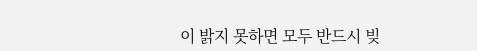이 밝지 못하면 모두 반드시 빚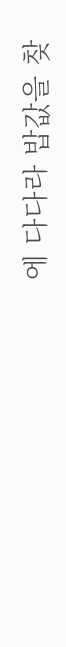에 다다라 밥값을 찾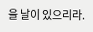을 날이 있으리라.